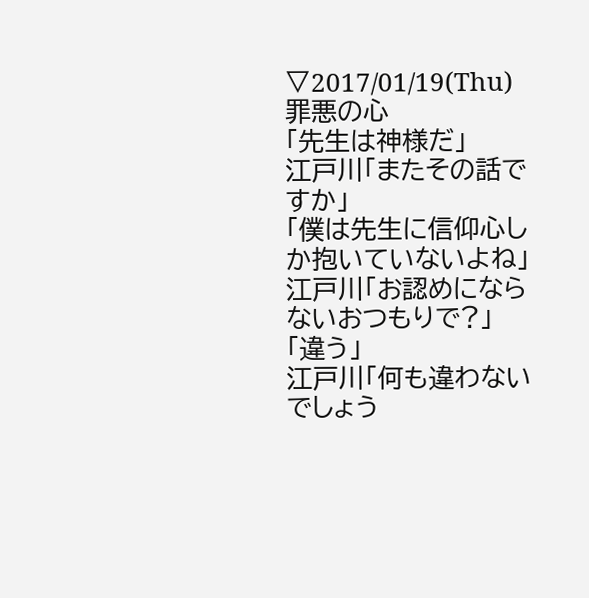▽2017/01/19(Thu)
罪悪の心
「先生は神様だ」
江戸川「またその話ですか」
「僕は先生に信仰心しか抱いていないよね」
江戸川「お認めにならないおつもりで?」
「違う」
江戸川「何も違わないでしょう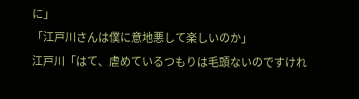に」
「江戸川さんは僕に意地悪して楽しいのか」
江戸川「はて、虐めているつもりは毛頭ないのですけれ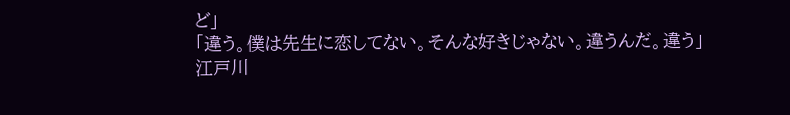ど」
「違う。僕は先生に恋してない。そんな好きじゃない。違うんだ。違う」
江戸川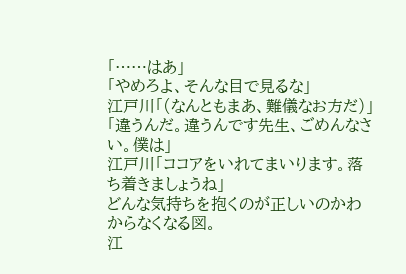「……はあ」
「やめろよ、そんな目で見るな」
江戸川「(なんともまあ、難儀なお方だ)」
「違うんだ。違うんです先生、ごめんなさい。僕は」
江戸川「ココアをいれてまいります。落ち着きましょうね」
どんな気持ちを抱くのが正しいのかわからなくなる図。
江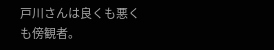戸川さんは良くも悪くも傍観者。